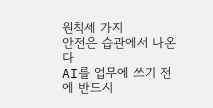원칙세 가지
안전은 습관에서 나온다
AI를 업무에 쓰기 전에 반드시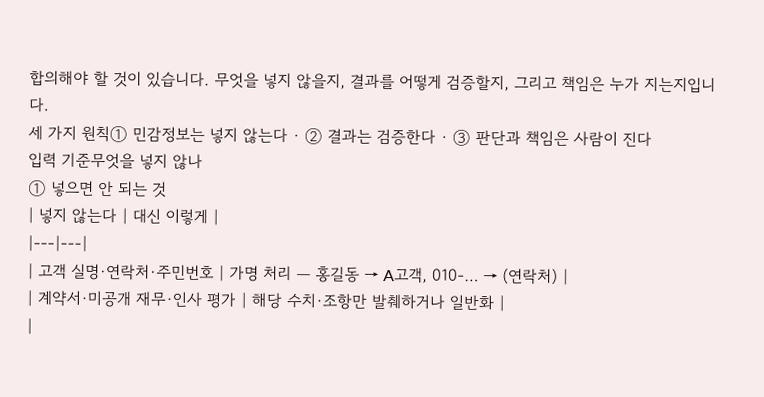합의해야 할 것이 있습니다. 무엇을 넣지 않을지, 결과를 어떻게 검증할지, 그리고 책임은 누가 지는지입니다.
세 가지 원칙① 민감정보는 넣지 않는다 · ② 결과는 검증한다 · ③ 판단과 책임은 사람이 진다
입력 기준무엇을 넣지 않나
① 넣으면 안 되는 것
| 넣지 않는다 | 대신 이렇게 |
|---|---|
| 고객 실명·연락처·주민번호 | 가명 처리 — 홍길동 → A고객, 010-… → (연락처) |
| 계약서·미공개 재무·인사 평가 | 해당 수치·조항만 발췌하거나 일반화 |
|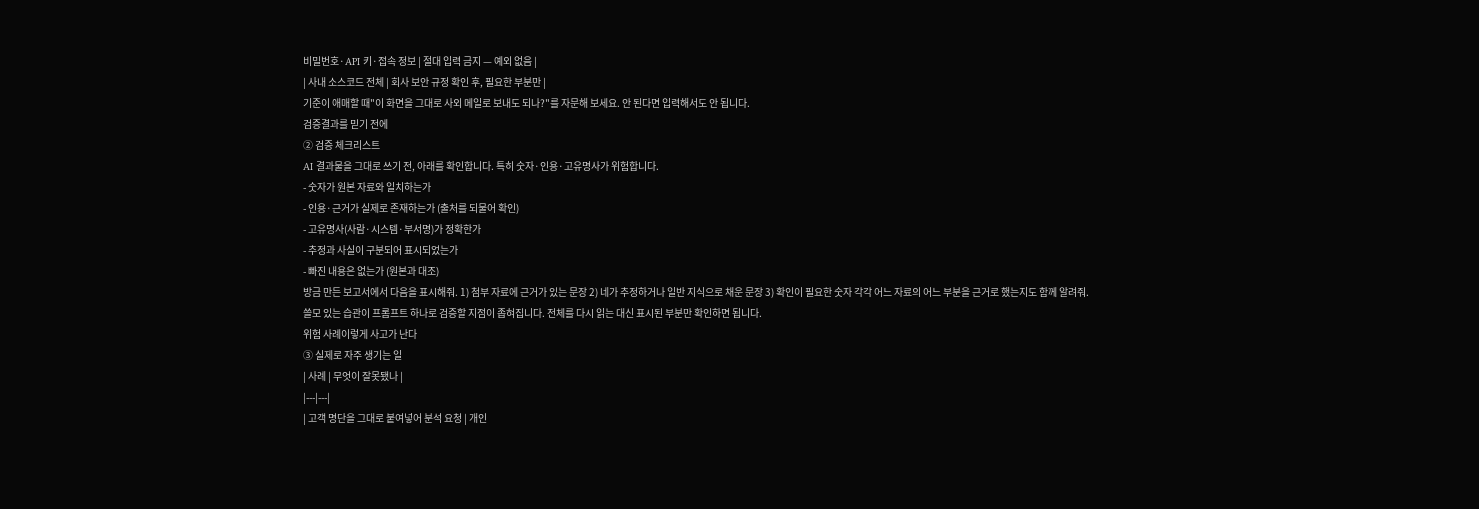비밀번호·API 키·접속 정보 | 절대 입력 금지 — 예외 없음 |
| 사내 소스코드 전체 | 회사 보안 규정 확인 후, 필요한 부분만 |
기준이 애매할 때"이 화면을 그대로 사외 메일로 보내도 되나?"를 자문해 보세요. 안 된다면 입력해서도 안 됩니다.
검증결과를 믿기 전에
② 검증 체크리스트
AI 결과물을 그대로 쓰기 전, 아래를 확인합니다. 특히 숫자·인용·고유명사가 위험합니다.
- 숫자가 원본 자료와 일치하는가
- 인용·근거가 실제로 존재하는가 (출처를 되물어 확인)
- 고유명사(사람·시스템·부서명)가 정확한가
- 추정과 사실이 구분되어 표시되었는가
- 빠진 내용은 없는가 (원본과 대조)
방금 만든 보고서에서 다음을 표시해줘. 1) 첨부 자료에 근거가 있는 문장 2) 네가 추정하거나 일반 지식으로 채운 문장 3) 확인이 필요한 숫자 각각 어느 자료의 어느 부분을 근거로 했는지도 함께 알려줘.
쓸모 있는 습관이 프롬프트 하나로 검증할 지점이 좁혀집니다. 전체를 다시 읽는 대신 표시된 부분만 확인하면 됩니다.
위험 사례이렇게 사고가 난다
③ 실제로 자주 생기는 일
| 사례 | 무엇이 잘못됐나 |
|---|---|
| 고객 명단을 그대로 붙여넣어 분석 요청 | 개인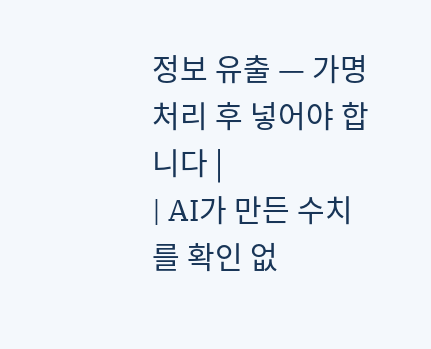정보 유출 — 가명 처리 후 넣어야 합니다 |
| AI가 만든 수치를 확인 없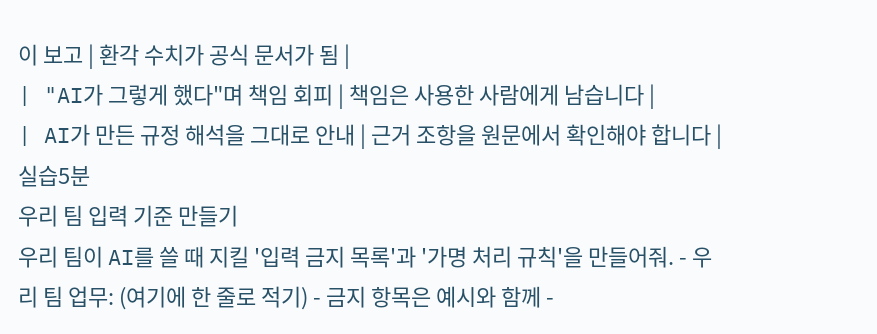이 보고 | 환각 수치가 공식 문서가 됨 |
| "AI가 그렇게 했다"며 책임 회피 | 책임은 사용한 사람에게 남습니다 |
| AI가 만든 규정 해석을 그대로 안내 | 근거 조항을 원문에서 확인해야 합니다 |
실습5분
우리 팀 입력 기준 만들기
우리 팀이 AI를 쓸 때 지킬 '입력 금지 목록'과 '가명 처리 규칙'을 만들어줘. - 우리 팀 업무: (여기에 한 줄로 적기) - 금지 항목은 예시와 함께 -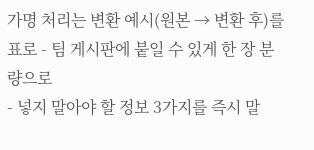가명 처리는 변환 예시(원본 → 변환 후)를 표로 - 팀 게시판에 붙일 수 있게 한 장 분량으로
- 넣지 말아야 할 정보 3가지를 즉시 말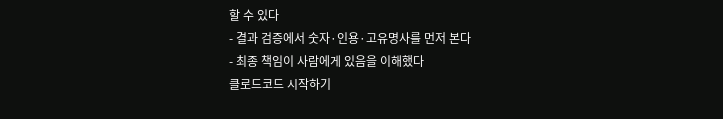할 수 있다
- 결과 검증에서 숫자·인용·고유명사를 먼저 본다
- 최종 책임이 사람에게 있음을 이해했다
클로드코드 시작하기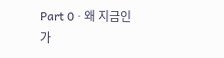Part 0 · 왜 지금인가